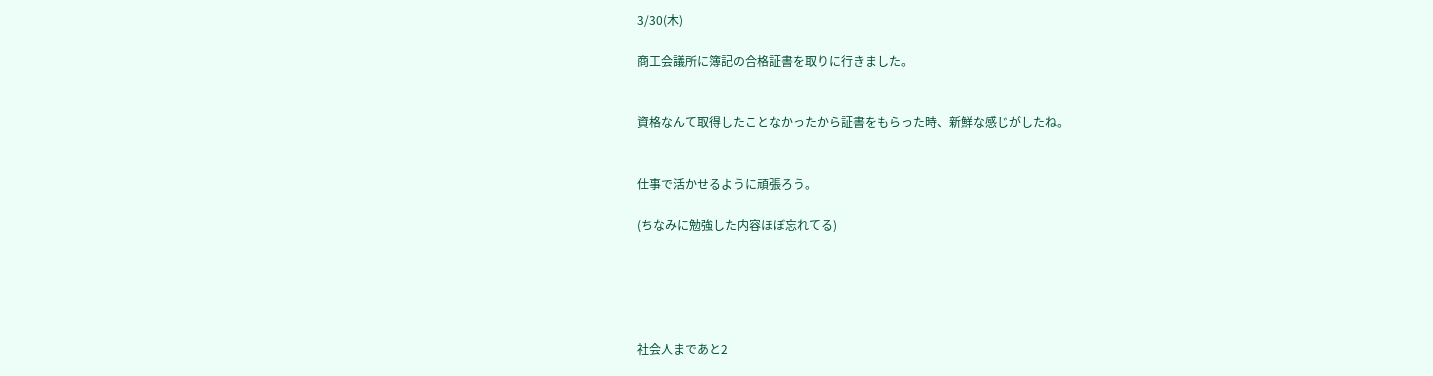3/30(木)

商工会議所に簿記の合格証書を取りに行きました。


資格なんて取得したことなかったから証書をもらった時、新鮮な感じがしたね。


仕事で活かせるように頑張ろう。

(ちなみに勉強した内容ほぼ忘れてる)





社会人まであと2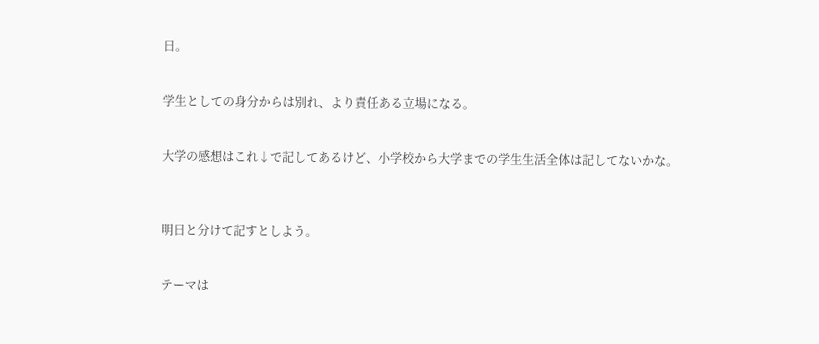日。


学生としての身分からは別れ、より責任ある立場になる。


大学の感想はこれ↓で記してあるけど、小学校から大学までの学生生活全体は記してないかな。



明日と分けて記すとしよう。


テーマは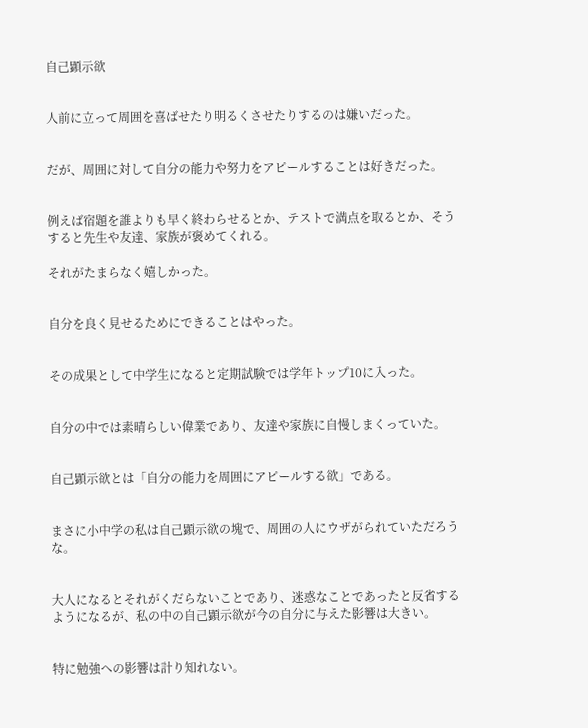自己顕示欲


人前に立って周囲を喜ばせたり明るくさせたりするのは嫌いだった。


だが、周囲に対して自分の能力や努力をアピールすることは好きだった。


例えば宿題を誰よりも早く終わらせるとか、テストで満点を取るとか、そうすると先生や友達、家族が褒めてくれる。

それがたまらなく嬉しかった。


自分を良く見せるためにできることはやった。


その成果として中学生になると定期試験では学年トップ10に入った。


自分の中では素晴らしい偉業であり、友達や家族に自慢しまくっていた。


自己顕示欲とは「自分の能力を周囲にアピールする欲」である。


まさに小中学の私は自己顕示欲の塊で、周囲の人にウザがられていただろうな。


大人になるとそれがくだらないことであり、迷惑なことであったと反省するようになるが、私の中の自己顕示欲が今の自分に与えた影響は大きい。


特に勉強への影響は計り知れない。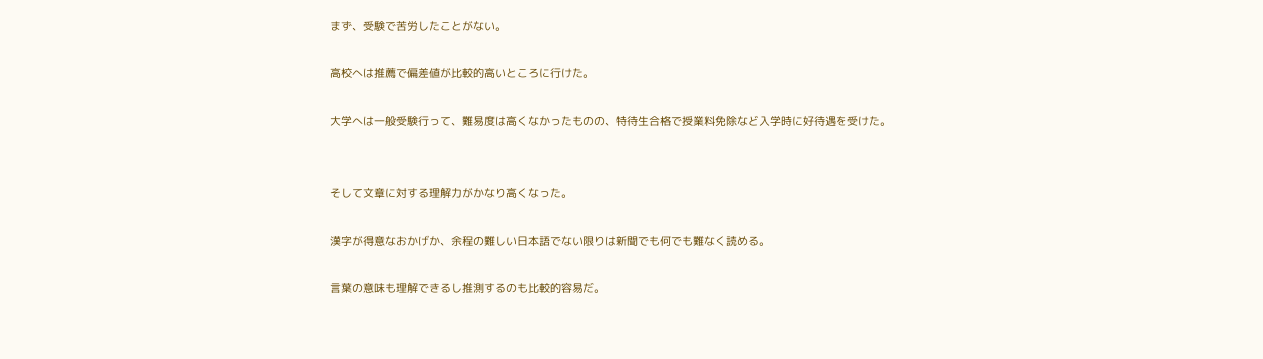まず、受験で苦労したことがない。

高校へは推薦で偏差値が比較的高いところに行けた。

大学へは一般受験行って、難易度は高くなかったものの、特待生合格で授業料免除など入学時に好待遇を受けた。


そして文章に対する理解力がかなり高くなった。

漢字が得意なおかげか、余程の難しい日本語でない限りは新聞でも何でも難なく読める。

言葉の意味も理解できるし推測するのも比較的容易だ。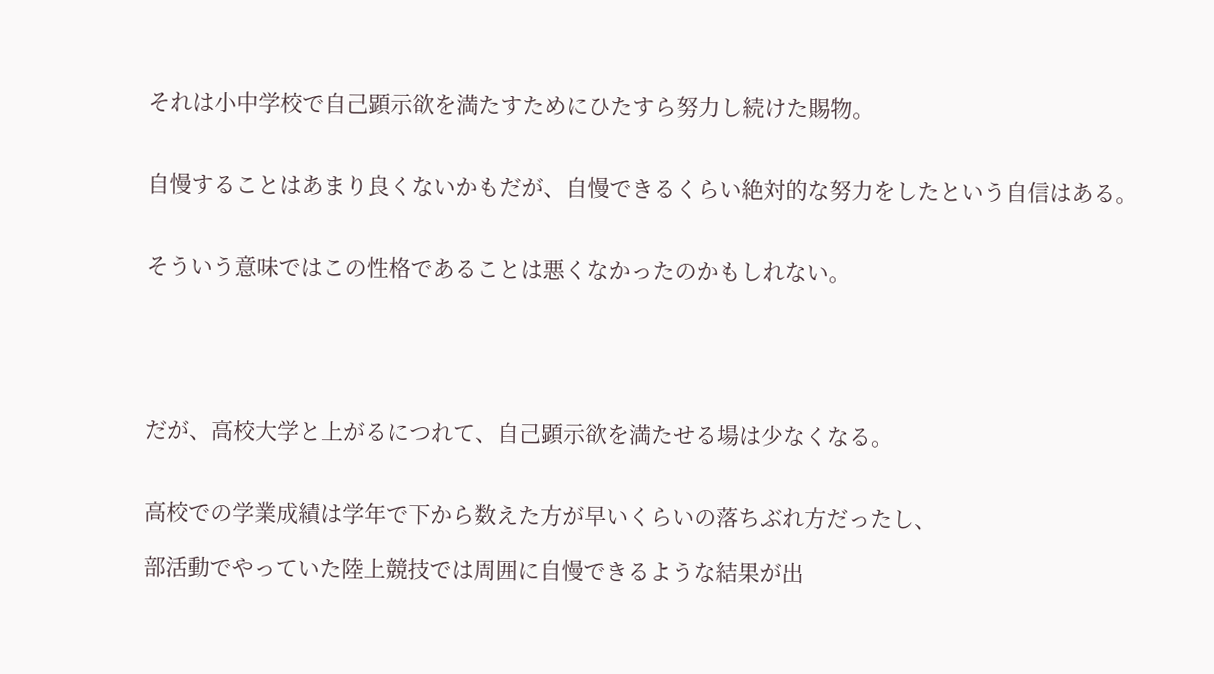それは小中学校で自己顕示欲を満たすためにひたすら努力し続けた賜物。


自慢することはあまり良くないかもだが、自慢できるくらい絶対的な努力をしたという自信はある。


そういう意味ではこの性格であることは悪くなかったのかもしれない。





だが、高校大学と上がるにつれて、自己顕示欲を満たせる場は少なくなる。


高校での学業成績は学年で下から数えた方が早いくらいの落ちぶれ方だったし、

部活動でやっていた陸上競技では周囲に自慢できるような結果が出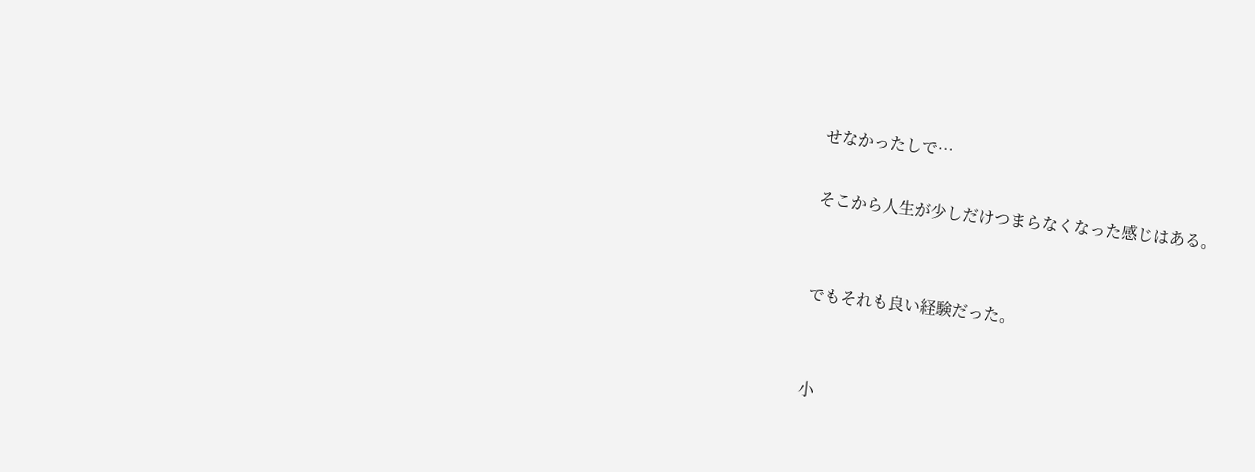せなかったしで…

そこから人生が少しだけつまらなくなった感じはある。


でもそれも良い経験だった。


小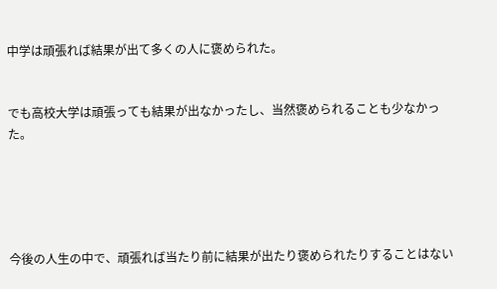中学は頑張れば結果が出て多くの人に褒められた。


でも高校大学は頑張っても結果が出なかったし、当然褒められることも少なかった。





今後の人生の中で、頑張れば当たり前に結果が出たり褒められたりすることはない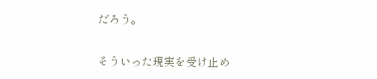だろう。


そういった現実を受け止め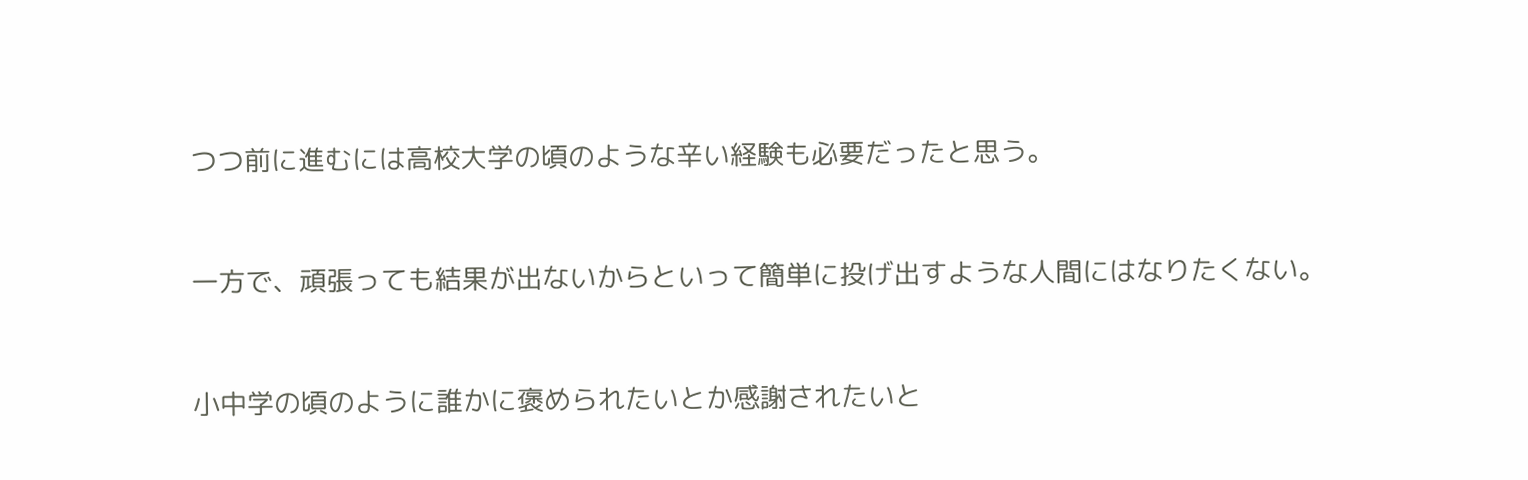つつ前に進むには高校大学の頃のような辛い経験も必要だったと思う。


一方で、頑張っても結果が出ないからといって簡単に投げ出すような人間にはなりたくない。


小中学の頃のように誰かに褒められたいとか感謝されたいと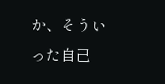か、そういった自己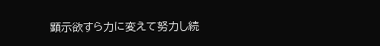顕示欲すら力に変えて努力し続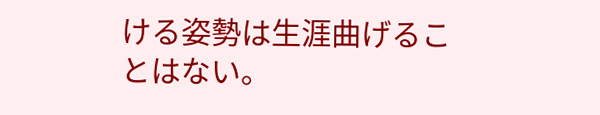ける姿勢は生涯曲げることはない。